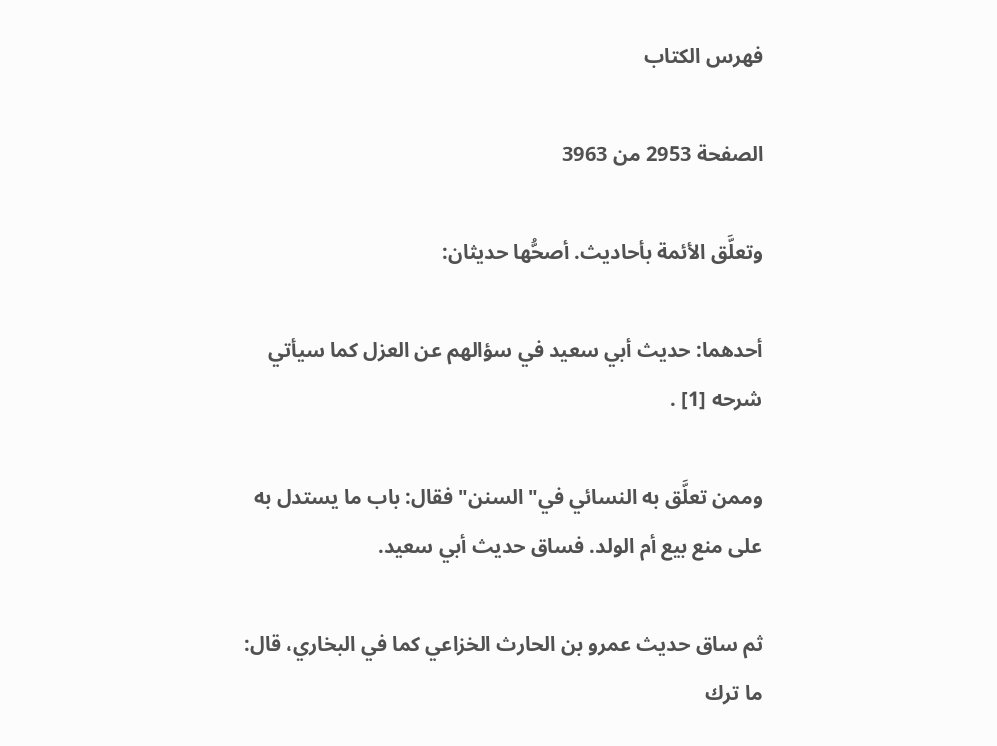فهرس الكتاب

الصفحة 2953 من 3963

وتعلَّق الأئمة بأحاديث. أصحُّها حديثان:

أحدهما: حديث أبي سعيد في سؤالهم عن العزل كما سيأتي شرحه [1] .

وممن تعلَّق به النسائي في"السنن"فقال: باب ما يستدل به على منع بيع أم الولد. فساق حديث أبي سعيد.

ثم ساق حديث عمرو بن الحارث الخزاعي كما في البخاري، قال: ما ترك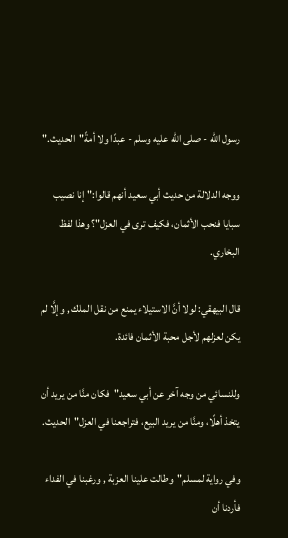رسول الله - صلى الله عليه وسلم - عبدًا ولا أمةً"الحديث."

ووجه الدلالة من حديث أبي سعيد أنهم قالوا:"إنا نصيب سبايا فنحب الأثمان، فكيف ترى في العزل"؟ وهذا لفظ البخاري.

قال البيهقي: لولا أنَّ الاستيلاء يمنع من نقل الملك , وإلَّا لم يكن لعزلهم لأجل محبة الأثمان فائدة.

وللنسائي من وجه آخر عن أبي سعيد"فكان منَّا من يريد أن يتخذ أهلًا، ومنَّا من يريد البيع، فتراجعنا في العزل"الحديث.

وفي رواية لمسلم"وطالت علينا العزبة , ورغبنا في الفداء فأردنا أن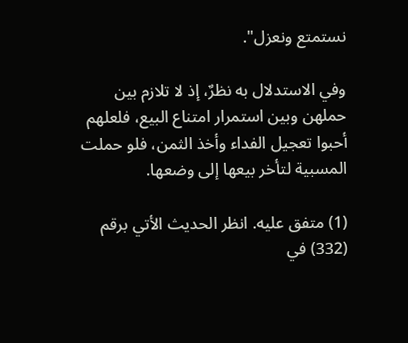نستمتع ونعزل".

وفي الاستدلال به نظرٌ، إذ لا تلازم بين حملهن وبين استمرار امتناع البيع، فلعلهم أحبوا تعجيل الفداء وأخذ الثمن، فلو حملت المسبية لتأخر بيعها إلى وضعها.

(1) متفق عليه. انظر الحديث الأتي برقم (332) في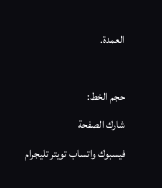العمدة.

حجم الخط:
شارك الصفحة
فيسبوك واتساب تويتر تليجرام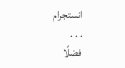انستجرام
. . .
فضلًا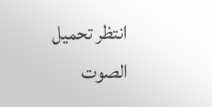انتظر تحميل الصوت